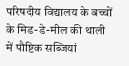परिषदीय विद्यालय के बच्चों के मिड-डे-मील की थाली में पौष्टिक सब्जियां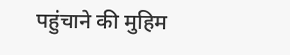पहुंचाने की मुहिम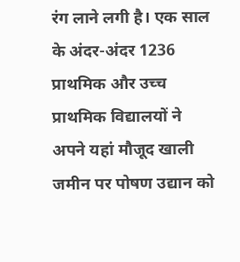रंग लाने लगी है। एक साल के अंदर-अंदर 1236 प्राथमिक और उच्च प्राथमिक विद्यालयों ने अपने यहां मौजूद खाली जमीन पर पोषण उद्यान को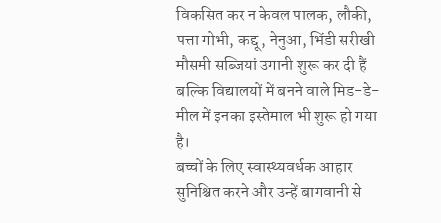विकसित कर न केवल पालक, लौकी, पत्ता गोभी, कद्दू, नेनुआ, भिंडी सरीखी मौसमी सब्जियां उगानी शुरू कर दी हैं बल्कि विद्यालयों में बनने वाले मिड-डे-मील में इनका इस्तेमाल भी शुरू हो गया है।
बच्चों के लिए स्वास्थ्यवर्धक आहार सुनिश्चित करने और उन्हें बागवानी से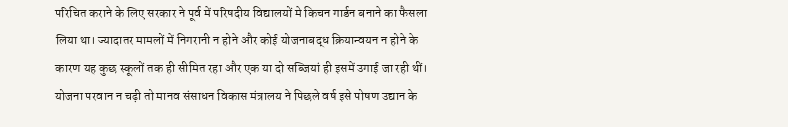परिचित कराने के लिए सरकार ने पूर्व में परिषदीय विद्यालयों मे किचन गार्डन बनाने का फैसला लिया था। ज्यादातर मामलों में निगरानी न होने और कोई योजनाबद्ध क्रियान्वयन न होने के कारण यह कुछ स्कूलों तक ही सीमित रहा और एक या दो सब्जियां ही इसमें उगाई जा रही थीं।
योजना परवान न चढ़ी तो मानव संसाधन विकास मंत्रालय ने पिछले वर्ष इसे पोषण उद्यान के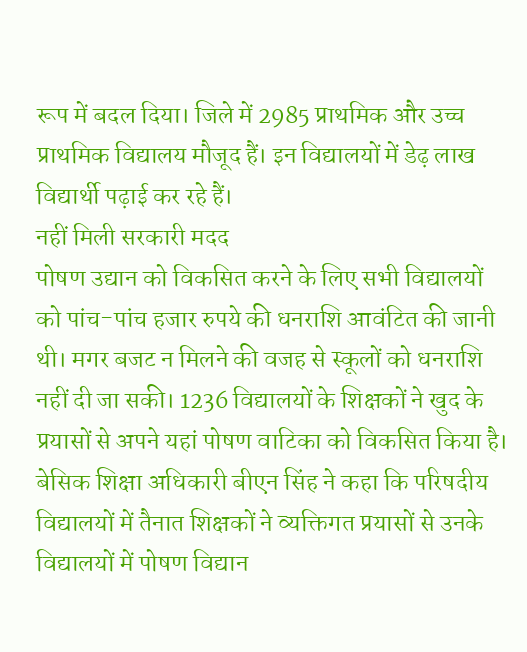रूप में बदल दिया। जिले में 2985 प्राथमिक और उच्च प्राथमिक विद्यालय मौजूद हैं। इन विद्यालयों में डेढ़ लाख विद्यार्थी पढ़ाई कर रहे हैं।
नहीं मिली सरकारी मदद
पोषण उद्यान को विकसित करने के लिए सभी विद्यालयों को पांच-पांच हजार रुपये की धनराशि आवंटित की जानी थी। मगर बजट न मिलने की वजह से स्कूलों को धनराशि नहीं दी जा सकी। 1236 विद्यालयों के शिक्षकों ने खुद के प्रयासों से अपने यहां पोषण वाटिका को विकसित किया है।
बेसिक शिक्षा अधिकारी बीएन सिंह ने कहा कि परिषदीय विद्यालयों में तैनात शिक्षकों ने व्यक्तिगत प्रयासों से उनके विद्यालयों में पोषण विद्यान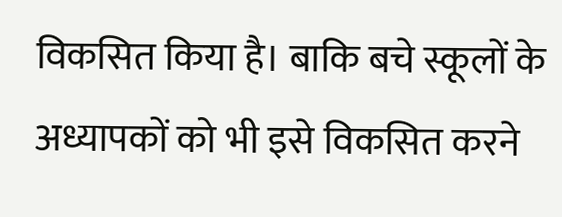विकसित किया है। बाकि बचे स्कूलों के अध्यापकों को भी इसे विकसित करने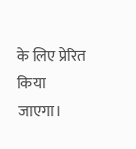के लिए प्रेरित किया जाएगा।